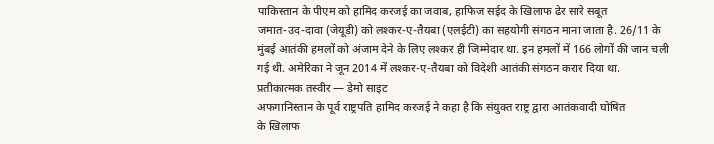पाकिस्तान के पीएम को हामिद करजई का जवाब, हाफिज सईद के खिलाफ ढेर सारे सबूत
जमात-उद-दावा (जेयूडी) को लश्कर-ए-तैयबा (एलईटी) का सहयोगी संगठन माना जाता है. 26/11 के मुंबई आतंकी हमलों को अंजाम देने के लिए लश्कर ही जिम्मेदार था. इन हमलों में 166 लोगों की जान चली गई थी. अमेरिका ने जून 2014 में लश्कर-ए-तैयबा को विदेशी आतंकी संगठन करार दिया था.
प्रतीकात्मक तस्वीर — डेमो साइट
अफगानिस्तान के पूर्व राष्ट्रपति हामिद करजई ने कहा है कि संयुक्त राष्ट्र द्वारा आतंकवादी घोषित
के खिलाफ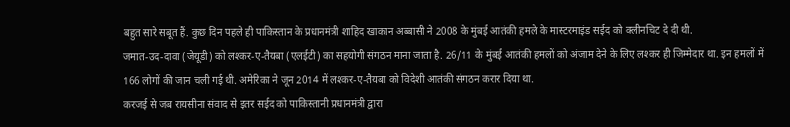बहुत सारे सबूत हैं. कुछ दिन पहले ही पाकिस्तान के प्रधानमंत्री शाहिद खाकान अब्बासी ने 2008 के मुंबई आतंकी हमले के मास्टरमाइंड सईद को क्लीनचिट दे दी थी.
जमात-उद-दावा (जेयूडी) को लश्कर-ए-तैयबा (एलईटी) का सहयोगी संगठन माना जाता है. 26/11 के मुंबई आतंकी हमलों को अंजाम देने के लिए लश्कर ही जिम्मेदार था. इन हमलों में 166 लोगों की जान चली गई थी. अमेरिका ने जून 2014 में लश्कर-ए-तैयबा को विदेशी आतंकी संगठन करार दिया था.
करजई से जब रायसीना संवाद से इतर सईद को पाकिस्तानी प्रधानमंत्री द्वारा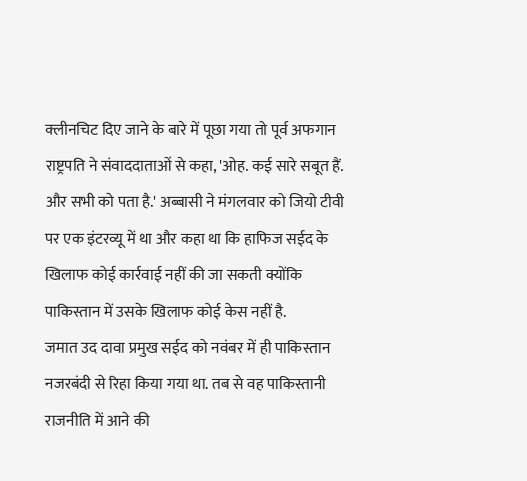क्लीनचिट दिए जाने के बारे में पूछा गया तो पूर्व अफगान राष्ट्रपति ने संवाददाताओं से कहा, 'ओह. कई सारे सबूत हैं. और सभी को पता है.' अब्बासी ने मंगलवार को जियो टीवी पर एक इंटरव्यू में था और कहा था कि हाफिज सईद के खिलाफ कोई कार्रवाई नहीं की जा सकती क्योंकि पाकिस्तान में उसके खिलाफ कोई केस नहीं है.
जमात उद दावा प्रमुख सईद को नवंबर में ही पाकिस्तान नजरबंदी से रिहा किया गया था. तब से वह पाकिस्तानी राजनीति में आने की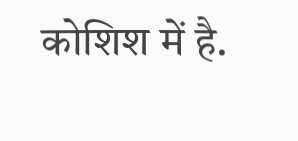कोशिश में है.